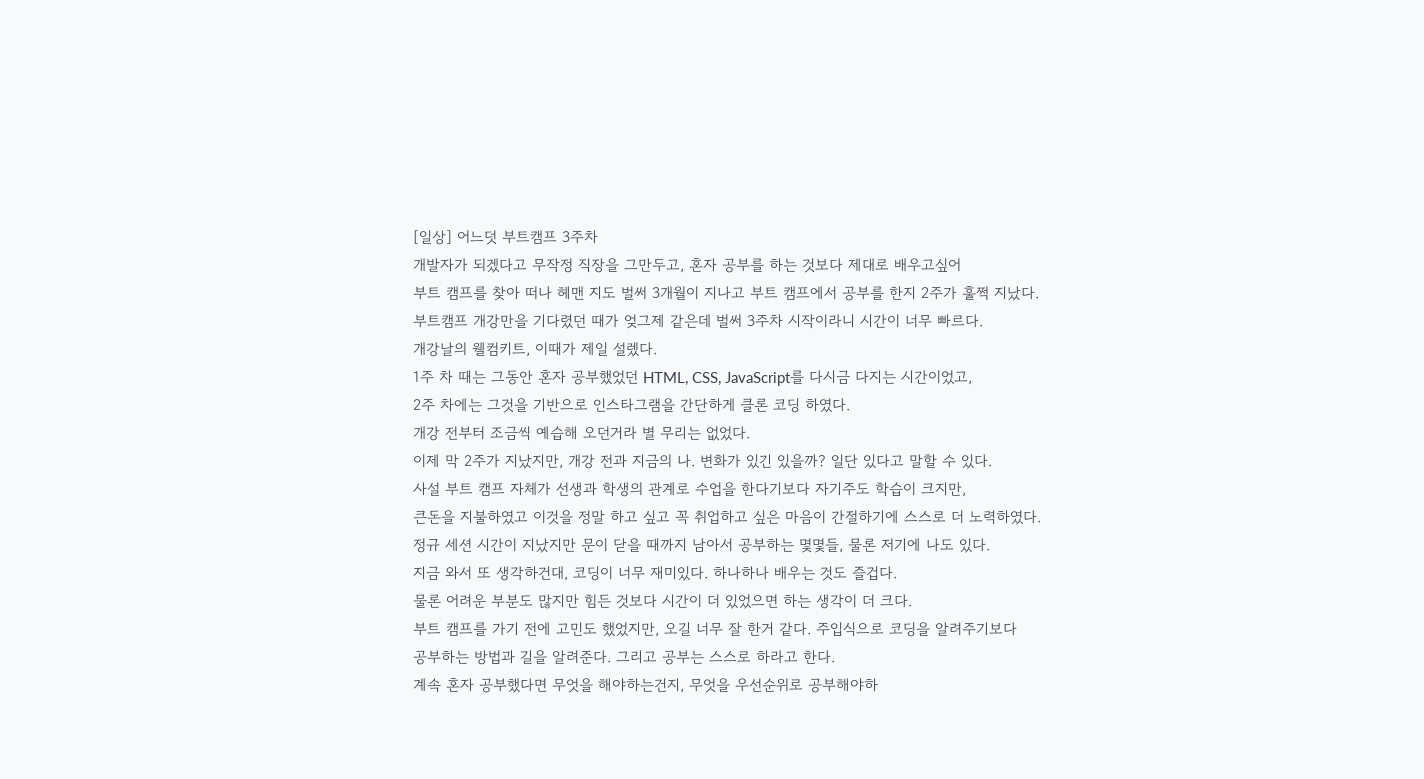[일상] 어느덧 부트캠프 3주차
개발자가 되겠다고 무작정 직장을 그만두고, 혼자 공부를 하는 것보다 제대로 배우고싶어
부트 캠프를 찾아 떠나 헤맨 지도 벌써 3개월이 지나고 부트 캠프에서 공부를 한지 2주가 훌쩍 지났다.
부트캠프 개강만을 기다렸던 때가 엊그제 같은데 벌써 3주차 시작이라니 시간이 너무 빠르다.
개강날의 웰컴키트, 이때가 제일 설렜다.
1주 차 때는 그동안 혼자 공부했었던 HTML, CSS, JavaScript를 다시금 다지는 시간이었고,
2주 차에는 그것을 기반으로 인스타그램을 간단하게 클론 코딩 하였다.
개강 전부터 조금씩 예습해 오던거라 별 무리는 없었다.
이제 막 2주가 지났지만, 개강 전과 지금의 나. 변화가 있긴 있을까? 일단 있다고 말할 수 있다.
사설 부트 캠프 자체가 선생과 학생의 관계로 수업을 한다기보다 자기주도 학습이 크지만,
큰돈을 지불하였고 이것을 정말 하고 싶고 꼭 취업하고 싶은 마음이 간절하기에 스스로 더 노력하였다.
정규 세션 시간이 지났지만 문이 닫을 때까지 남아서 공부하는 몇몇들, 물론 저기에 나도 있다.
지금 와서 또 생각하건대, 코딩이 너무 재미있다. 하나하나 배우는 것도 즐겁다.
물론 어려운 부분도 많지만 힘든 것보다 시간이 더 있었으면 하는 생각이 더 크다.
부트 캠프를 가기 전에 고민도 했었지만, 오길 너무 잘 한거 같다. 주입식으로 코딩을 알려주기보다
공부하는 방법과 길을 알려준다. 그리고 공부는 스스로 하라고 한다.
계속 혼자 공부했다면 무엇을 해야하는건지, 무엇을 우선순위로 공부해야하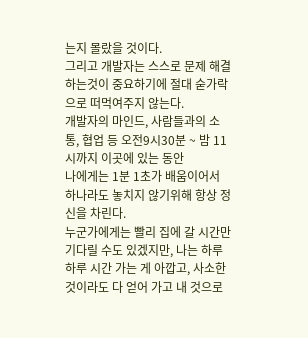는지 몰랐을 것이다.
그리고 개발자는 스스로 문제 해결하는것이 중요하기에 절대 숟가락으로 떠먹여주지 않는다.
개발자의 마인드, 사람들과의 소통, 협업 등 오전9시30분 ~ 밤 11시까지 이곳에 있는 동안
나에게는 1분 1초가 배움이어서 하나라도 놓치지 않기위해 항상 정신을 차린다.
누군가에게는 빨리 집에 갈 시간만 기다릴 수도 있겠지만, 나는 하루하루 시간 가는 게 아깝고, 사소한 것이라도 다 얻어 가고 내 것으로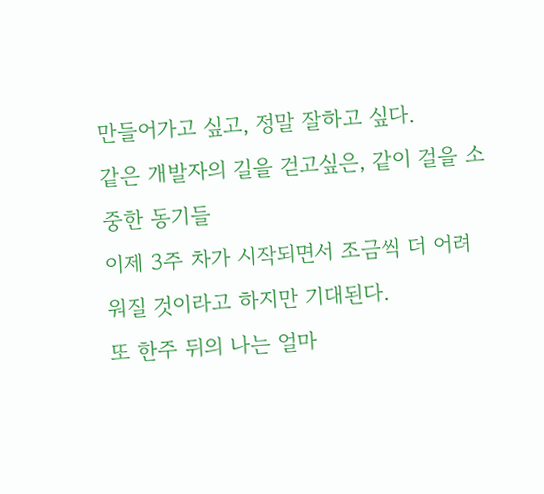만들어가고 싶고, 정말 잘하고 싶다.
같은 개발자의 길을 걷고싶은, 같이 걸을 소중한 동기들
이제 3주 차가 시작되면서 조금씩 더 어려워질 것이라고 하지만 기대된다.
또 한주 뒤의 나는 얼마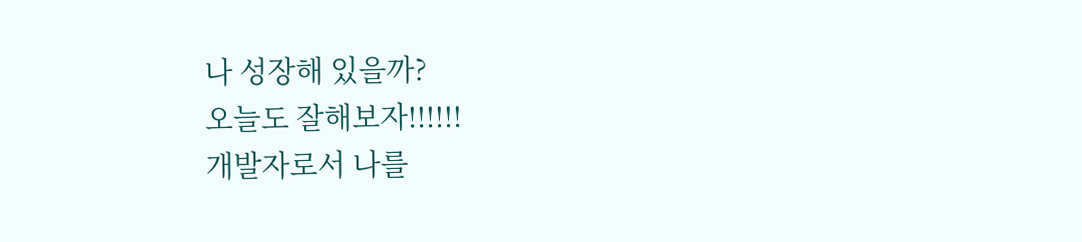나 성장해 있을까?
오늘도 잘해보자!!!!!!
개발자로서 나를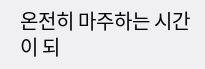온전히 마주하는 시간이 되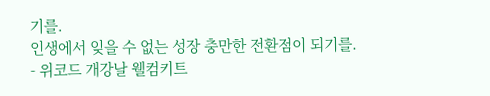기를.
인생에서 잊을 수 없는 성장 충만한 전환점이 되기를.
- 위코드 개강날 웰컴키트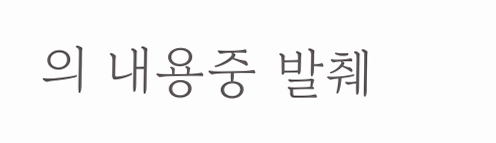의 내용중 발췌